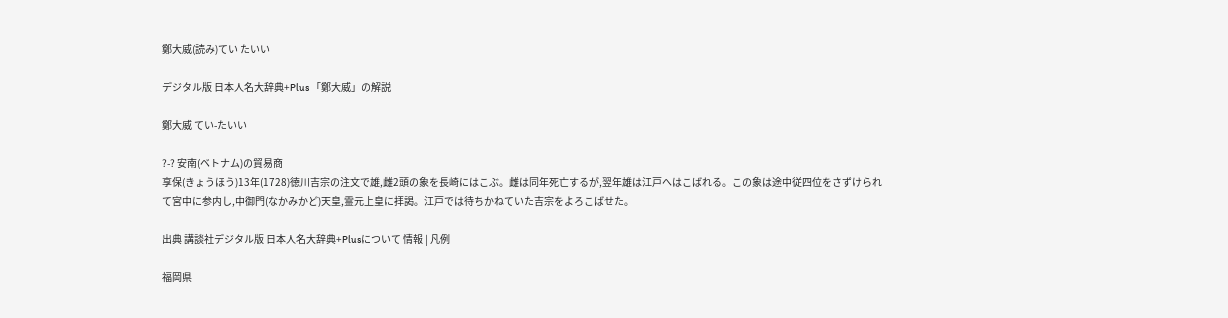鄭大威(読み)てい たいい

デジタル版 日本人名大辞典+Plus 「鄭大威」の解説

鄭大威 てい-たいい

?-? 安南(ベトナム)の貿易商
享保(きょうほう)13年(1728)徳川吉宗の注文で雄,雌2頭の象を長崎にはこぶ。雌は同年死亡するが,翌年雄は江戸へはこばれる。この象は途中従四位をさずけられて宮中に参内し,中御門(なかみかど)天皇,霊元上皇に拝謁。江戸では待ちかねていた吉宗をよろこばせた。

出典 講談社デジタル版 日本人名大辞典+Plusについて 情報 | 凡例

福岡県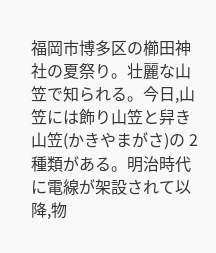福岡市博多区の櫛田神社の夏祭り。壮麗な山笠で知られる。今日,山笠には飾り山笠と舁き山笠(かきやまがさ)の 2種類がある。明治時代に電線が架設されて以降,物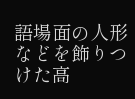語場面の人形などを飾りつけた高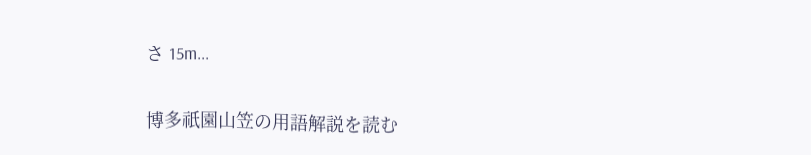さ 15m...

博多祇園山笠の用語解説を読む